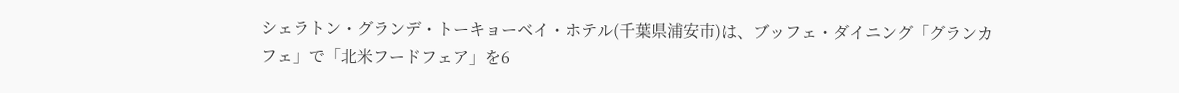シェラトン・グランデ・トーキョーベイ・ホテル(千葉県浦安市)は、ブッフェ・ダイニング「グランカフェ」で「北米フードフェア」を6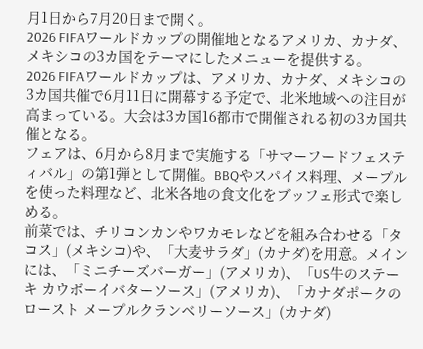月1日から7月20日まで開く。
2026 FIFAワールドカップの開催地となるアメリカ、カナダ、メキシコの3カ国をテーマにしたメニューを提供する。
2026 FIFAワールドカップは、アメリカ、カナダ、メキシコの3カ国共催で6月11日に開幕する予定で、北米地域への注目が高まっている。大会は3カ国16都市で開催される初の3カ国共催となる。
フェアは、6月から8月まで実施する「サマーフードフェスティバル」の第1弾として開催。BBQやスパイス料理、メープルを使った料理など、北米各地の食文化をブッフェ形式で楽しめる。
前菜では、チリコンカンやワカモレなどを組み合わせる「タコス」(メキシコ)や、「大麦サラダ」(カナダ)を用意。メインには、「ミニチーズバーガー」(アメリカ)、「US牛のステーキ カウボーイバターソース」(アメリカ)、「カナダポークのロースト メープルクランベリーソース」(カナダ)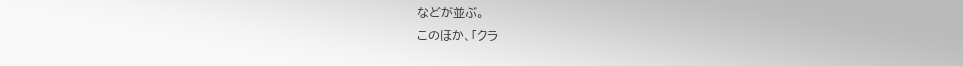などが並ぶ。
このほか、「クラ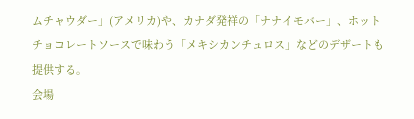ムチャウダー」(アメリカ)や、カナダ発祥の「ナナイモバー」、ホットチョコレートソースで味わう「メキシカンチュロス」などのデザートも提供する。
会場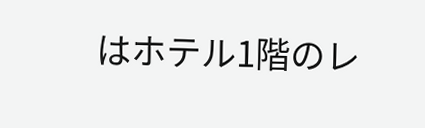はホテル1階のレ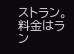ストラン。料金はラン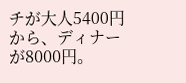チが大人5400円から、ディナーが8000円。